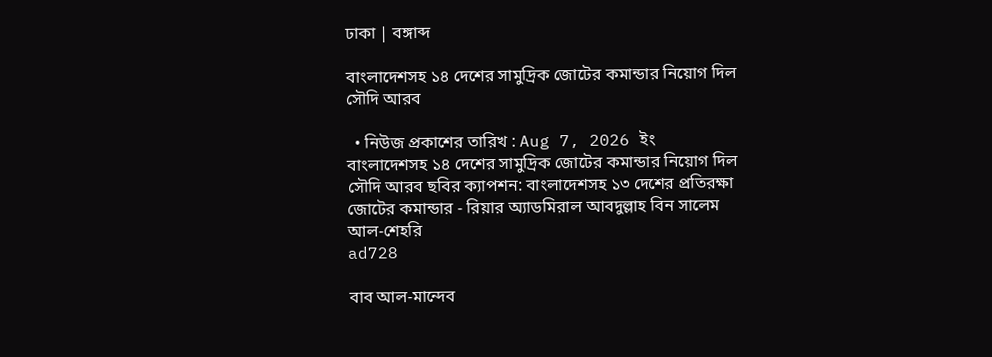ঢাকা | বঙ্গাব্দ

বাংলাদেশসহ ১৪ দেশের সামুদ্রিক জোটের কমান্ডার নিয়োগ দিল সৌদি আরব

  • নিউজ প্রকাশের তারিখ : Aug 7, 2026 ইং
বাংলাদেশসহ ১৪ দেশের সামুদ্রিক জোটের কমান্ডার নিয়োগ দিল সৌদি আরব ছবির ক্যাপশন: বাংলাদেশসহ ১৩ দেশের প্রতিরক্ষা জোটের কমান্ডার - রিয়ার অ্যাডমিরাল আবদুল্লাহ বিন সালেম আল-শেহরি
ad728

বাব আল-মান্দেব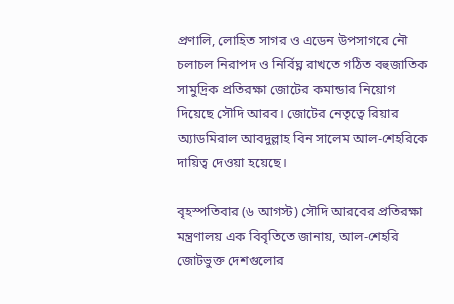প্রণালি, লোহিত সাগর ও এডেন উপসাগরে নৌ চলাচল নিরাপদ ও নির্বিঘ্ন রাখতে গঠিত বহুজাতিক সামুদ্রিক প্রতিরক্ষা জোটের কমান্ডার নিয়োগ দিয়েছে সৌদি আরব। জোটের নেতৃত্বে রিয়ার অ্যাডমিরাল আবদুল্লাহ বিন সালেম আল-শেহরিকে দায়িত্ব দেওয়া হয়েছে।

বৃহস্পতিবার (৬ আগস্ট) সৌদি আরবের প্রতিরক্ষা মন্ত্রণালয় এক বিবৃতিতে জানায়, আল-শেহরি জোটভুক্ত দেশগুলোর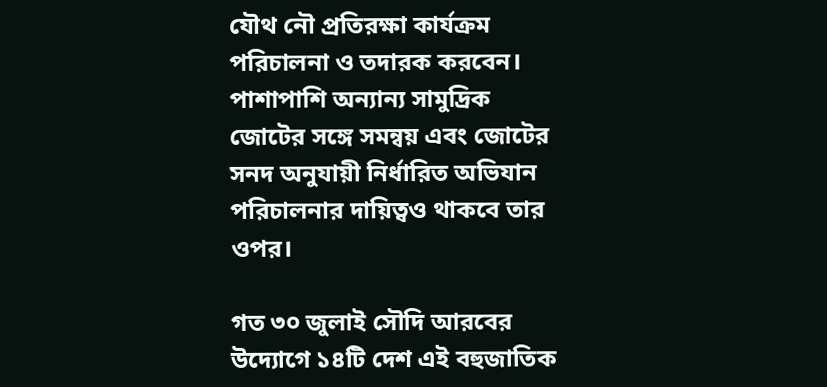যৌথ নৌ প্রতিরক্ষা কার্যক্রম পরিচালনা ও তদারক করবেন। পাশাপাশি অন্যান্য সামুদ্রিক জোটের সঙ্গে সমন্বয় এবং জোটের সনদ অনুযায়ী নির্ধারিত অভিযান পরিচালনার দায়িত্বও থাকবে তার ওপর।

গত ৩০ জুলাই সৌদি আরবের উদ্যোগে ১৪টি দেশ এই বহুজাতিক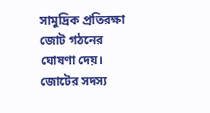সামুদ্রিক প্রতিরক্ষা জোট গঠনের ঘোষণা দেয়। জোটের সদস্য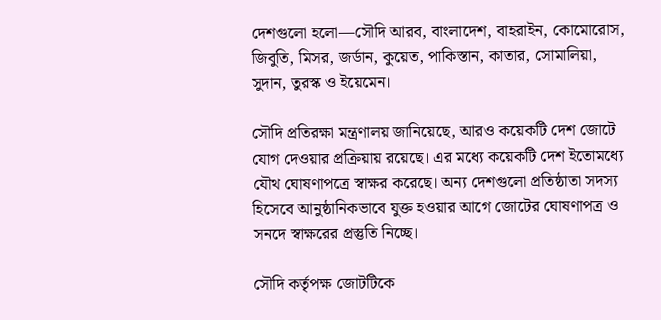দেশগুলো হলো—সৌদি আরব, বাংলাদেশ, বাহরাইন, কোমোরোস, জিবুতি, মিসর, জর্ডান, কুয়েত, পাকিস্তান, কাতার, সোমালিয়া, সুদান, তুরস্ক ও ইয়েমেন।

সৌদি প্রতিরক্ষা মন্ত্রণালয় জানিয়েছে, আরও কয়েকটি দেশ জোটে যোগ দেওয়ার প্রক্রিয়ায় রয়েছে। এর মধ্যে কয়েকটি দেশ ইতোমধ্যে যৌথ ঘোষণাপত্রে স্বাক্ষর করেছে। অন্য দেশগুলো প্রতিষ্ঠাতা সদস্য হিসেবে আনুষ্ঠানিকভাবে যুক্ত হওয়ার আগে জোটের ঘোষণাপত্র ও সনদে স্বাক্ষরের প্রস্তুতি নিচ্ছে।

সৌদি কর্তৃপক্ষ জোটটিকে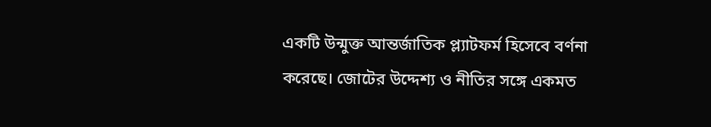একটি উন্মুক্ত আন্তর্জাতিক প্ল্যাটফর্ম হিসেবে বর্ণনা করেছে। জোটের উদ্দেশ্য ও নীতির সঙ্গে একমত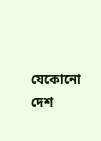যেকোনো দেশ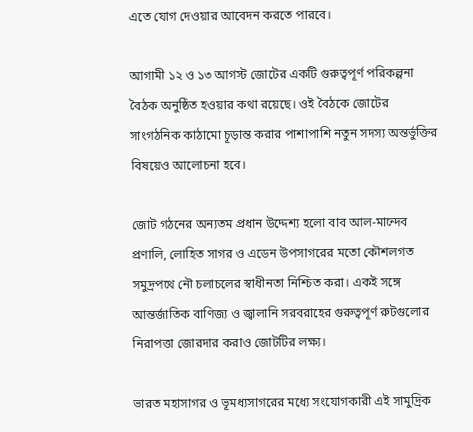এতে যোগ দেওয়ার আবেদন করতে পারবে।

আগামী ১২ ও ১৩ আগস্ট জোটের একটি গুরুত্বপূর্ণ পরিকল্পনা বৈঠক অনুষ্ঠিত হওয়ার কথা রয়েছে। ওই বৈঠকে জোটের সাংগঠনিক কাঠামো চূড়ান্ত করার পাশাপাশি নতুন সদস্য অন্তর্ভুক্তির বিষয়েও আলোচনা হবে।

জোট গঠনের অন্যতম প্রধান উদ্দেশ্য হলো বাব আল-মান্দেব প্রণালি, লোহিত সাগর ও এডেন উপসাগরের মতো কৌশলগত সমুদ্রপথে নৌ চলাচলের স্বাধীনতা নিশ্চিত করা। একই সঙ্গে আন্তর্জাতিক বাণিজ্য ও জ্বালানি সরবরাহের গুরুত্বপূর্ণ রুটগুলোর নিরাপত্তা জোরদার করাও জোটটির লক্ষ্য।

ভারত মহাসাগর ও ভূমধ্যসাগরের মধ্যে সংযোগকারী এই সামুদ্রিক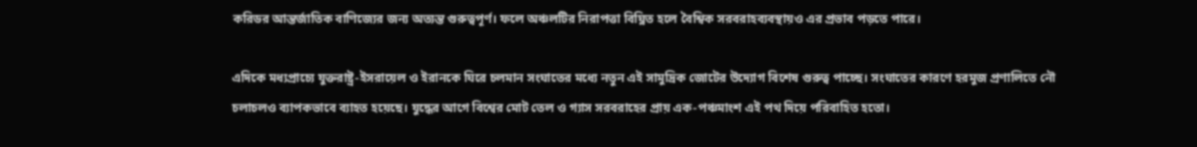করিডর আন্তর্জাতিক বাণিজ্যের জন্য অত্যন্ত গুরুত্বপূর্ণ। ফলে অঞ্চলটির নিরাপত্তা বিঘ্নিত হলে বৈশ্বিক সরবরাহব্যবস্থায়ও এর প্রভাব পড়তে পারে।

এদিকে মধ্যপ্রাচ্যে যুক্তরাষ্ট্র-ইসরায়েল ও ইরানকে ঘিরে চলমান সংঘাতের মধ্যে নতুন এই সামুদ্রিক জোটের উদ্যোগ বিশেষ গুরুত্ব পাচ্ছে। সংঘাতের কারণে হরমুজ প্রণালিতে নৌ চলাচলও ব্যাপকভাবে ব্যাহত হয়েছে। যুদ্ধের আগে বিশ্বের মোট তেল ও গ্যাস সরবরাহের প্রায় এক-পঞ্চমাংশ এই পথ দিয়ে পরিবাহিত হতো।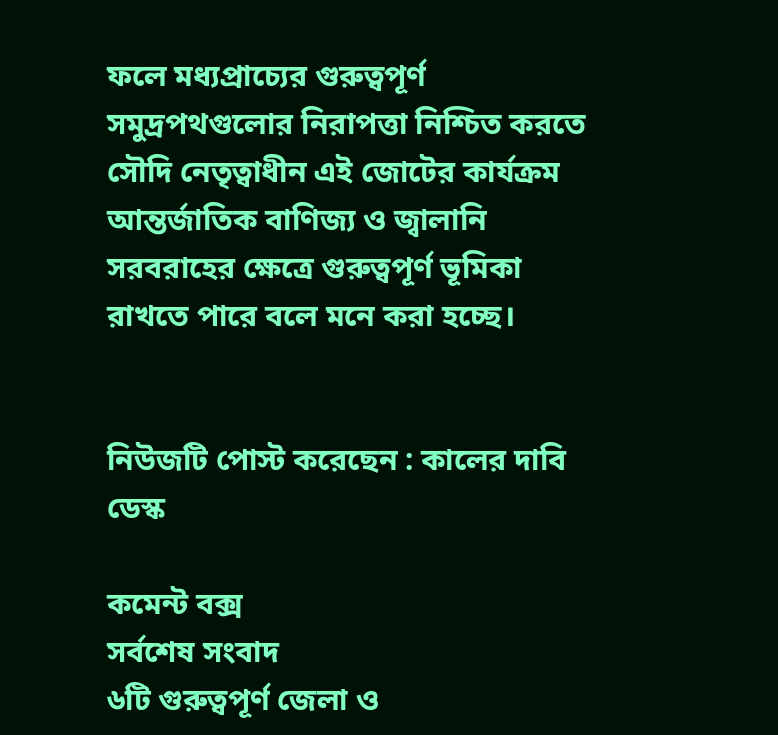ফলে মধ্যপ্রাচ্যের গুরুত্বপূর্ণ সমুদ্রপথগুলোর নিরাপত্তা নিশ্চিত করতে সৌদি নেতৃত্বাধীন এই জোটের কার্যক্রম আন্তর্জাতিক বাণিজ্য ও জ্বালানি সরবরাহের ক্ষেত্রে গুরুত্বপূর্ণ ভূমিকা রাখতে পারে বলে মনে করা হচ্ছে।


নিউজটি পোস্ট করেছেন : কালের দাবি ডেস্ক

কমেন্ট বক্স
সর্বশেষ সংবাদ
৬টি গুরুত্বপূর্ণ জেলা ও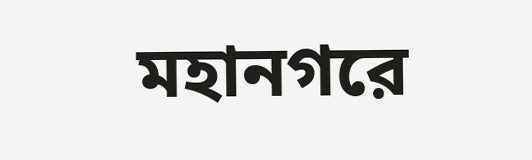মহানগরে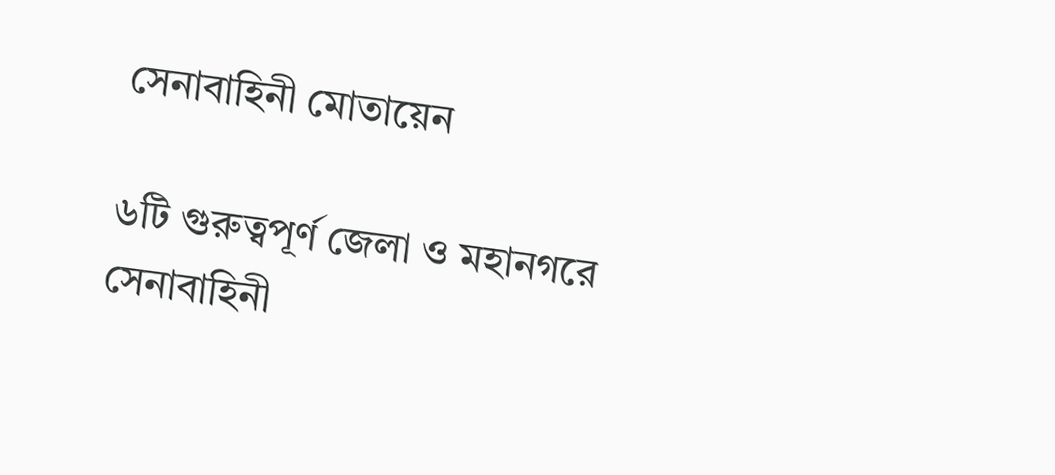সেনাবাহিনী মোতায়েন

৬টি গুরুত্বপূর্ণ জেলা ও মহানগরে সেনাবাহিনী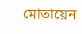মোতায়েন